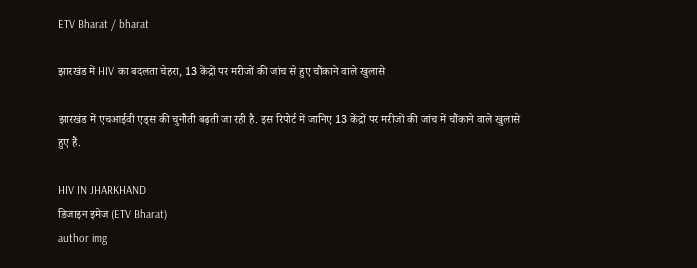ETV Bharat / bharat

झारखंड में HIV का बदलता चेहरा, 13 केंद्रों पर मरीजों की जांच से हुए चौंकाने वाले खुलासे

झारखंड में एचआईवी एड्स की चुनौती बढ़ती जा रही है. इस रिपोर्ट में जानिए 13 केंद्रों पर मरीजों की जांच में चौंकाने वाले खुलासे हुए हैं.

HIV IN JHARKHAND
डिजाइन इमेज (ETV Bharat)
author img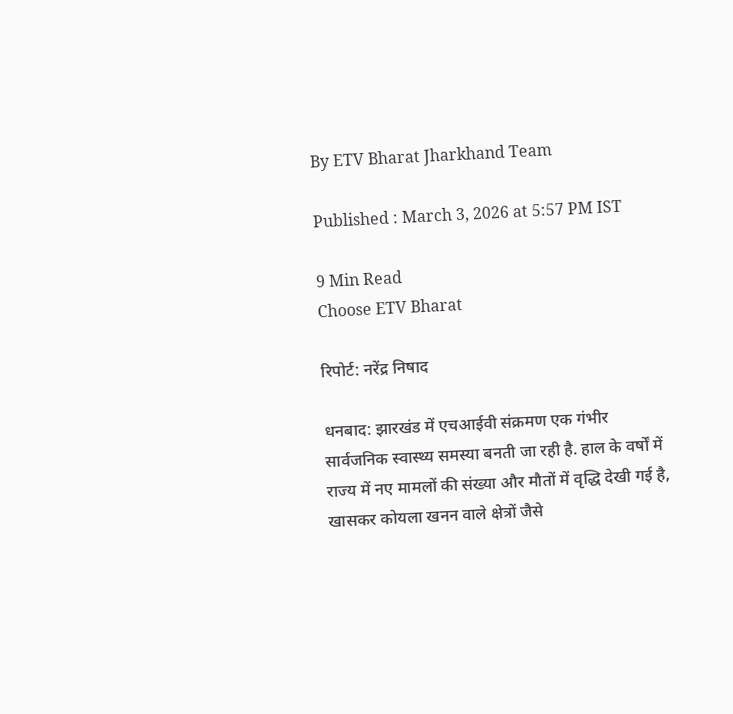By ETV Bharat Jharkhand Team

Published : March 3, 2026 at 5:57 PM IST

9 Min Read
Choose ETV Bharat

रिपोर्ट: नरेंद्र निषाद

धनबाद: झारखंड में एचआईवी संक्रमण एक गंभीर सार्वजनिक स्वास्थ्य समस्या बनती जा रही है. हाल के वर्षों में राज्य में नए मामलों की संख्या और मौतों में वृद्धि देखी गई है, खासकर कोयला खनन वाले क्षेत्रों जैसे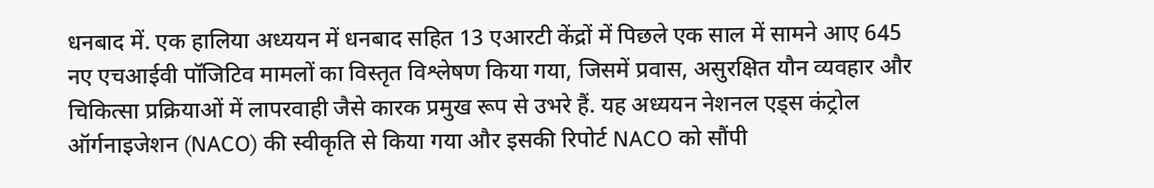धनबाद में. एक हालिया अध्ययन में धनबाद सहित 13 एआरटी केंद्रों में पिछले एक साल में सामने आए 645 नए एचआईवी पॉजिटिव मामलों का विस्तृत विश्लेषण किया गया, जिसमें प्रवास, असुरक्षित यौन व्यवहार और चिकित्सा प्रक्रियाओं में लापरवाही जैसे कारक प्रमुख रूप से उभरे हैं. यह अध्ययन नेशनल एड्स कंट्रोल ऑर्गनाइजेशन (NACO) की स्वीकृति से किया गया और इसकी रिपोर्ट NACO को सौंपी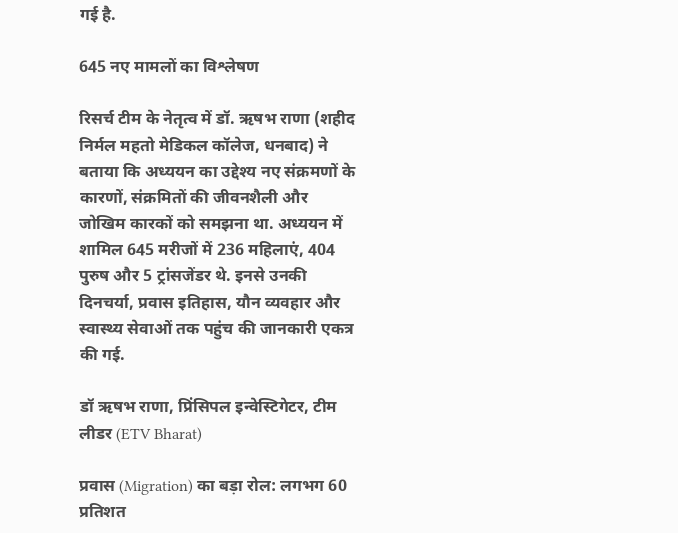गई है.

645 नए मामलों का विश्लेषण

रिसर्च टीम के नेतृत्व में डॉ. ऋषभ राणा (शहीद निर्मल महतो मेडिकल कॉलेज, धनबाद) ने बताया कि अध्ययन का उद्देश्य नए संक्रमणों के कारणों, संक्रमितों की जीवनशैली और जोखिम कारकों को समझना था. अध्ययन में शामिल 645 मरीजों में 236 महिलाएं, 404 पुरुष और 5 ट्रांसजेंडर थे. इनसे उनकी दिनचर्या, प्रवास इतिहास, यौन व्यवहार और स्वास्थ्य सेवाओं तक पहुंच की जानकारी एकत्र की गई.

डॉ ऋषभ राणा, प्रिंसिपल इन्वेस्टिगेटर, टीम लीडर (ETV Bharat)

प्रवास (Migration) का बड़ा रोल: लगभग 60 प्रतिशत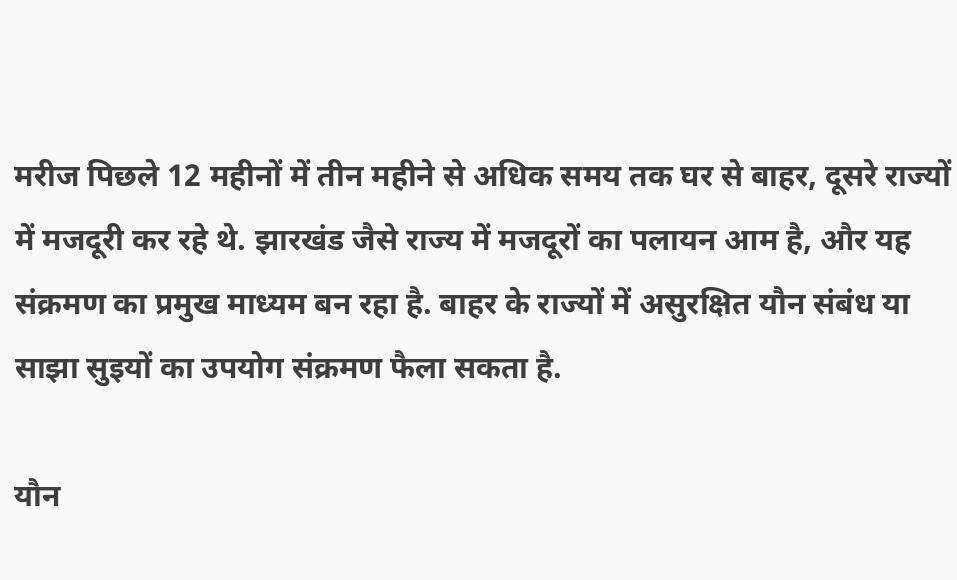मरीज पिछले 12 महीनों में तीन महीने से अधिक समय तक घर से बाहर, दूसरे राज्यों में मजदूरी कर रहे थे. झारखंड जैसे राज्य में मजदूरों का पलायन आम है, और यह संक्रमण का प्रमुख माध्यम बन रहा है. बाहर के राज्यों में असुरक्षित यौन संबंध या साझा सुइयों का उपयोग संक्रमण फैला सकता है.

यौन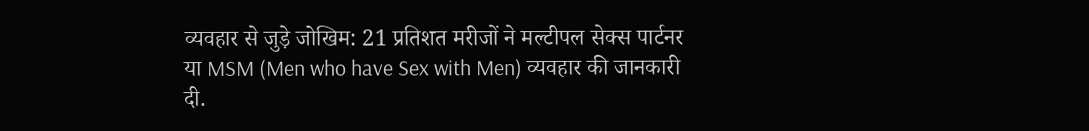व्यवहार से जुड़े जोखिम: 21 प्रतिशत मरीजों ने मल्टीपल सेक्स पार्टनर या MSM (Men who have Sex with Men) व्यवहार की जानकारी दी.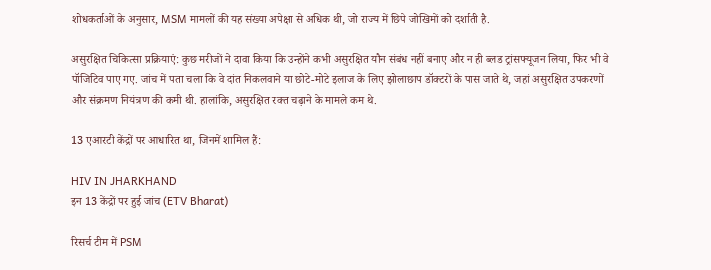शोधकर्ताओं के अनुसार, MSM मामलों की यह संख्या अपेक्षा से अधिक थी, जो राज्य में छिपे जोखिमों को दर्शाती है.

असुरक्षित चिकित्सा प्रक्रियाएं: कुछ मरीजों ने दावा किया कि उन्होंने कभी असुरक्षित यौन संबंध नहीं बनाए और न ही ब्लड ट्रांसफ्यूजन लिया, फिर भी वे पॉजिटिव पाए गए. जांच में पता चला कि वे दांत निकलवाने या छोटे-मोटे इलाज के लिए झोलाछाप डॉक्टरों के पास जाते थे, जहां असुरक्षित उपकरणों और संक्रमण नियंत्रण की कमी थी. हालांकि, असुरक्षित रक्त चढ़ाने के मामले कम थे.

13 एआरटी केंद्रों पर आधारित था, जिनमें शामिल हैं:

HIV IN JHARKHAND
इन 13 केंद्रों पर हुई जांच (ETV Bharat)

रिसर्च टीम में PSM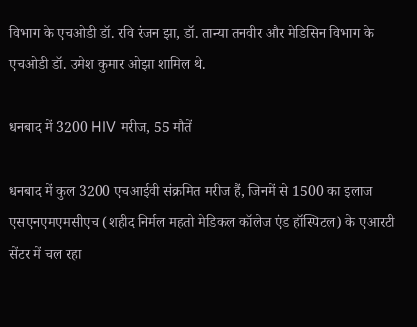विभाग के एचओडी डॉ. रवि रंजन झा, डॉ. तान्या तनवीर और मेडिसिन विभाग के एचओडी डॉ. उमेश कुमार ओझा शामिल थे.

धनबाद में 3200 HIV मरीज, 55 मौतें

धनबाद में कुल 3200 एचआईवी संक्रमित मरीज हैं, जिनमें से 1500 का इलाज एसएनएमएमसीएच (शहीद निर्मल महतो मेडिकल कॉलेज एंड हॉस्पिटल) के एआरटी सेंटर में चल रहा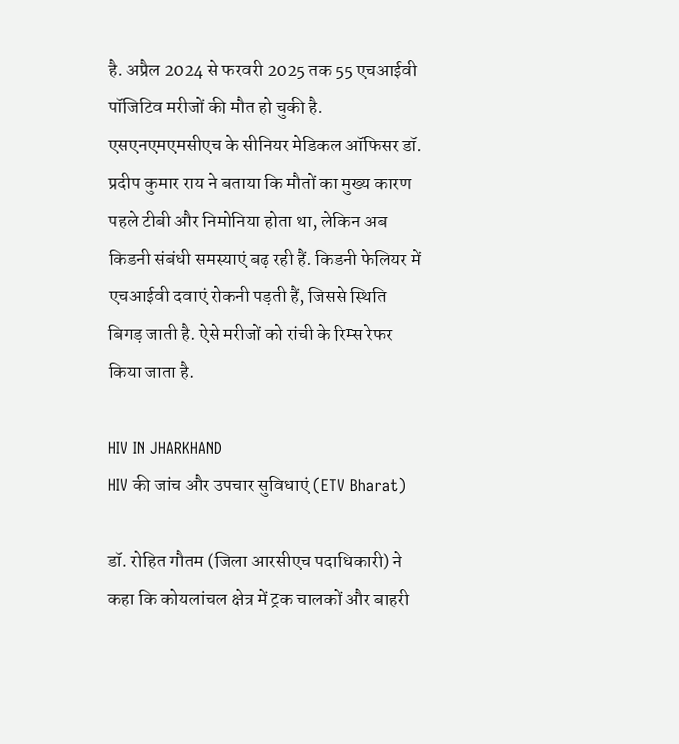है. अप्रैल 2024 से फरवरी 2025 तक 55 एचआईवी पॉजिटिव मरीजों की मौत हो चुकी है. एसएनएमएमसीएच के सीनियर मेडिकल ऑफिसर डॉ. प्रदीप कुमार राय ने बताया कि मौतों का मुख्य कारण पहले टीबी और निमोनिया होता था, लेकिन अब किडनी संबंधी समस्याएं बढ़ रही हैं. किडनी फेलियर में एचआईवी दवाएं रोकनी पड़ती हैं, जिससे स्थिति बिगड़ जाती है. ऐसे मरीजों को रांची के रिम्स रेफर किया जाता है.

HIV IN JHARKHAND
HIV की जांच और उपचार सुविधाएं (ETV Bharat)

डॉ. रोहित गौतम (जिला आरसीएच पदाधिकारी) ने कहा कि कोयलांचल क्षेत्र में ट्रक चालकों और बाहरी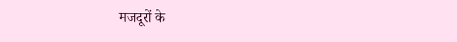मजदूरों के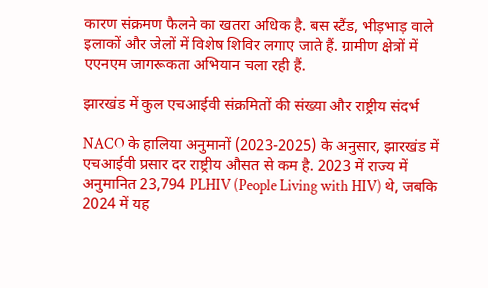कारण संक्रमण फैलने का खतरा अधिक है. बस स्टैंड, भीड़भाड़ वाले इलाकों और जेलों में विशेष शिविर लगाए जाते हैं. ग्रामीण क्षेत्रों में एएनएम जागरूकता अभियान चला रही हैं.

झारखंड में कुल एचआईवी संक्रमितों की संख्या और राष्ट्रीय संदर्भ

NACO के हालिया अनुमानों (2023-2025) के अनुसार, झारखंड में एचआईवी प्रसार दर राष्ट्रीय औसत से कम है. 2023 में राज्य में अनुमानित 23,794 PLHIV (People Living with HIV) थे, जबकि 2024 में यह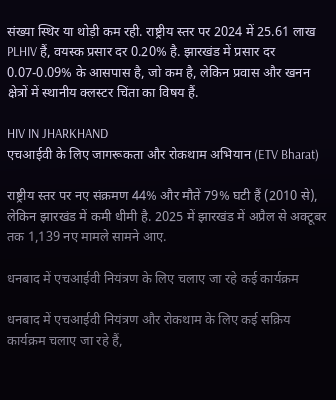संख्या स्थिर या थोड़ी कम रही. राष्ट्रीय स्तर पर 2024 में 25.61 लाख PLHIV हैं, वयस्क प्रसार दर 0.20% है. झारखंड में प्रसार दर 0.07-0.09% के आसपास है, जो कम है, लेकिन प्रवास और खनन क्षेत्रों में स्थानीय क्लस्टर चिंता का विषय हैं.

HIV IN JHARKHAND
एचआईवी के लिए जागरूकता और रोकथाम अभियान (ETV Bharat)

राष्ट्रीय स्तर पर नए संक्रमण 44% और मौतें 79% घटी हैं (2010 से), लेकिन झारखंड में कमी धीमी है. 2025 में झारखंड में अप्रैल से अक्टूबर तक 1,139 नए मामले सामने आए.

धनबाद में एचआईवी नियंत्रण के लिए चलाए जा रहे कई कार्यक्रम

धनबाद में एचआईवी नियंत्रण और रोकथाम के लिए कई सक्रिय कार्यक्रम चलाए जा रहे हैं,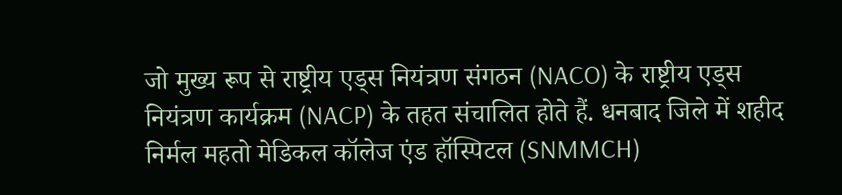जो मुख्य रूप से राष्ट्रीय एड्स नियंत्रण संगठन (NACO) के राष्ट्रीय एड्स नियंत्रण कार्यक्रम (NACP) के तहत संचालित होते हैं. धनबाद जिले में शहीद निर्मल महतो मेडिकल कॉलेज एंड हॉस्पिटल (SNMMCH)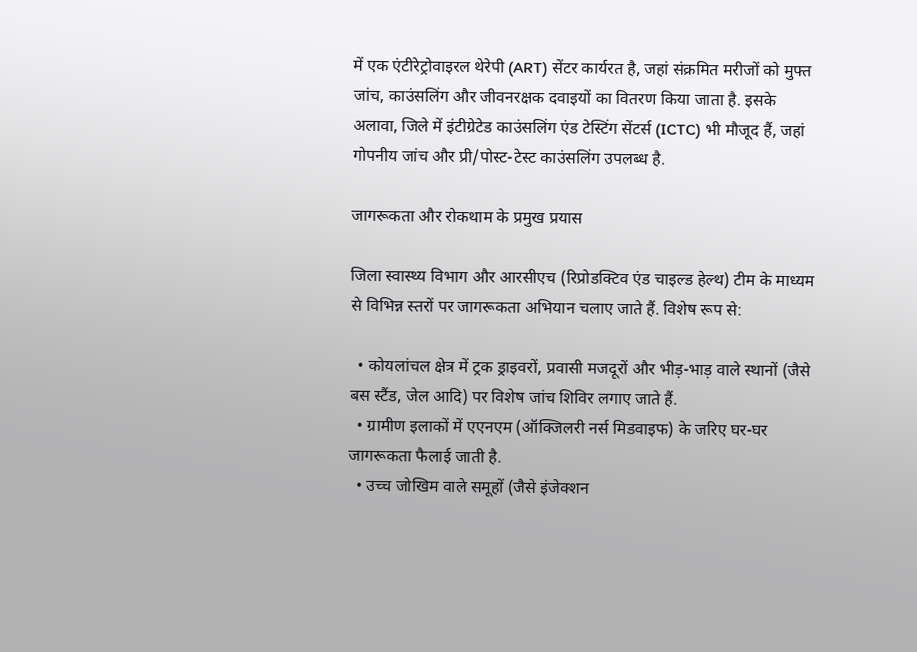में एक एंटीरेट्रोवाइरल थेरेपी (ART) सेंटर कार्यरत है, जहां संक्रमित मरीजों को मुफ्त जांच, काउंसलिंग और जीवनरक्षक दवाइयों का वितरण किया जाता है. इसके अलावा, जिले में इंटीग्रेटेड काउंसलिंग एंड टेस्टिंग सेंटर्स (ICTC) भी मौजूद हैं, जहां गोपनीय जांच और प्री/पोस्ट-टेस्ट काउंसलिंग उपलब्ध है.

जागरूकता और रोकथाम के प्रमुख प्रयास

जिला स्वास्थ्य विभाग और आरसीएच (रिप्रोडक्टिव एंड चाइल्ड हेल्थ) टीम के माध्यम से विभिन्न स्तरों पर जागरूकता अभियान चलाए जाते हैं. विशेष रूप से:

  • कोयलांचल क्षेत्र में ट्रक ड्राइवरों, प्रवासी मजदूरों और भीड़-भाड़ वाले स्थानों (जैसे बस स्टैंड, जेल आदि) पर विशेष जांच शिविर लगाए जाते हैं.
  • ग्रामीण इलाकों में एएनएम (ऑक्जिलरी नर्स मिडवाइफ) के जरिए घर-घर जागरूकता फैलाई जाती है.
  • उच्च जोखिम वाले समूहों (जैसे इंजेक्शन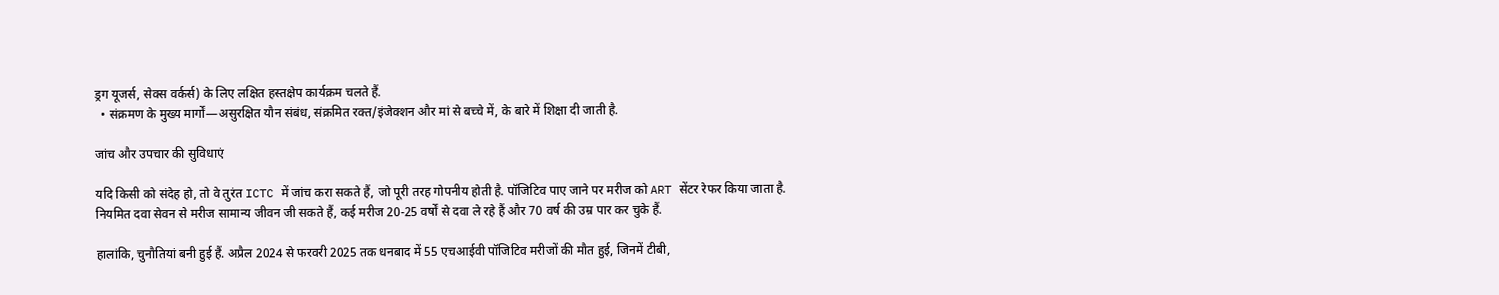ड्रग यूजर्स, सेक्स वर्कर्स) के लिए लक्षित हस्तक्षेप कार्यक्रम चलते हैं.
  • संक्रमण के मुख्य मार्गों—असुरक्षित यौन संबंध, संक्रमित रक्त/इंजेक्शन और मां से बच्चे में, के बारे में शिक्षा दी जाती है.

जांच और उपचार की सुविधाएं

यदि किसी को संदेह हो, तो वे तुरंत ICTC में जांच करा सकते हैं, जो पूरी तरह गोपनीय होती है. पॉजिटिव पाए जाने पर मरीज को ART सेंटर रेफर किया जाता है. नियमित दवा सेवन से मरीज सामान्य जीवन जी सकते हैं, कई मरीज 20-25 वर्षों से दवा ले रहे हैं और 70 वर्ष की उम्र पार कर चुके हैं.

हालांकि, चुनौतियां बनी हुई हैं. अप्रैल 2024 से फरवरी 2025 तक धनबाद में 55 एचआईवी पॉजिटिव मरीजों की मौत हुई, जिनमें टीबी,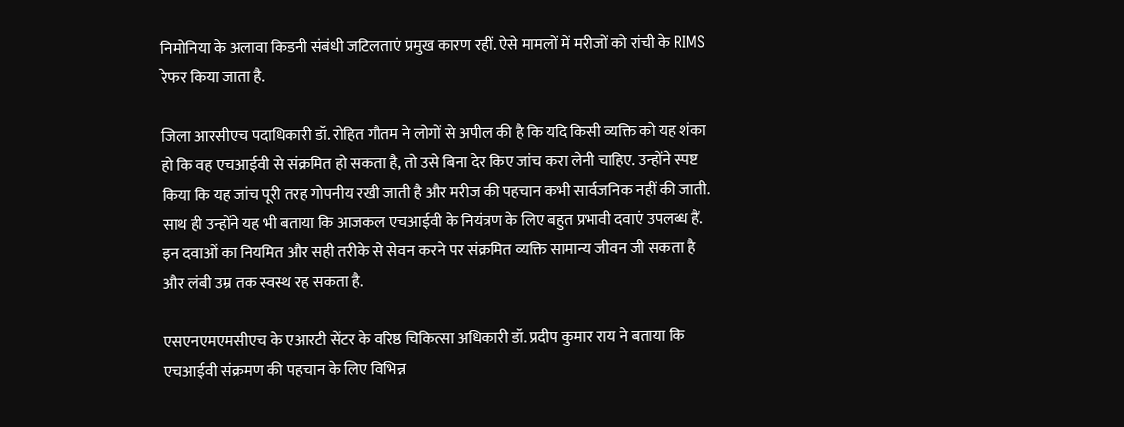निमोनिया के अलावा किडनी संबंधी जटिलताएं प्रमुख कारण रहीं. ऐसे मामलों में मरीजों को रांची के RIMS रेफर किया जाता है.

जिला आरसीएच पदाधिकारी डॉ. रोहित गौतम ने लोगों से अपील की है कि यदि किसी व्यक्ति को यह शंका हो कि वह एचआईवी से संक्रमित हो सकता है, तो उसे बिना देर किए जांच करा लेनी चाहिए. उन्होंने स्पष्ट किया कि यह जांच पूरी तरह गोपनीय रखी जाती है और मरीज की पहचान कभी सार्वजनिक नहीं की जाती. साथ ही उन्होंने यह भी बताया कि आजकल एचआईवी के नियंत्रण के लिए बहुत प्रभावी दवाएं उपलब्ध हैं. इन दवाओं का नियमित और सही तरीके से सेवन करने पर संक्रमित व्यक्ति सामान्य जीवन जी सकता है और लंबी उम्र तक स्वस्थ रह सकता है.

एसएनएमएमसीएच के एआरटी सेंटर के वरिष्ठ चिकित्सा अधिकारी डॉ. प्रदीप कुमार राय ने बताया कि एचआईवी संक्रमण की पहचान के लिए विभिन्न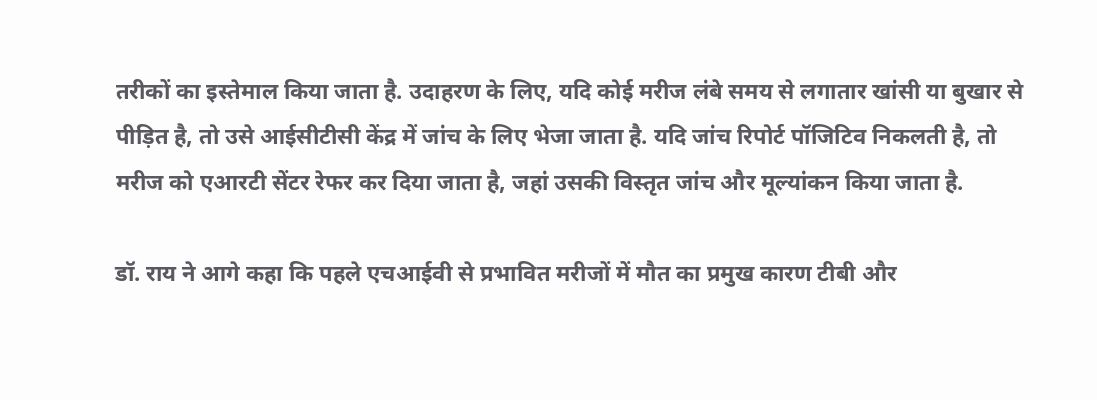तरीकों का इस्तेमाल किया जाता है. उदाहरण के लिए, यदि कोई मरीज लंबे समय से लगातार खांसी या बुखार से पीड़ित है, तो उसे आईसीटीसी केंद्र में जांच के लिए भेजा जाता है. यदि जांच रिपोर्ट पॉजिटिव निकलती है, तो मरीज को एआरटी सेंटर रेफर कर दिया जाता है, जहां उसकी विस्तृत जांच और मूल्यांकन किया जाता है.

डॉ. राय ने आगे कहा कि पहले एचआईवी से प्रभावित मरीजों में मौत का प्रमुख कारण टीबी और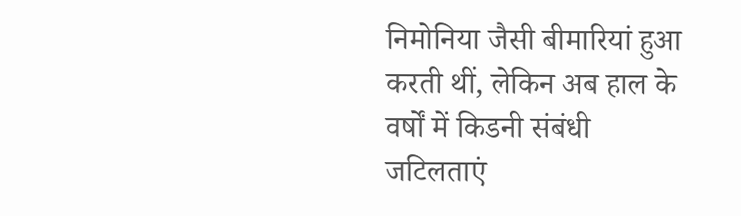निमोनिया जैसी बीमारियां हुआ करती थीं, लेकिन अब हाल के वर्षों में किडनी संबंधी जटिलताएं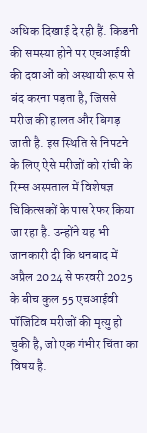अधिक दिखाई दे रही हैं. किडनी की समस्या होने पर एचआईवी की दवाओं को अस्थायी रूप से बंद करना पड़ता है, जिससे मरीज की हालत और बिगड़ जाती है. इस स्थिति से निपटने के लिए ऐसे मरीजों को रांची के रिम्स अस्पताल में विशेषज्ञ चिकित्सकों के पास रेफर किया जा रहा है. उन्होंने यह भी जानकारी दी कि धनबाद में अप्रैल 2024 से फरवरी 2025 के बीच कुल 55 एचआईवी पॉजिटिव मरीजों की मृत्यु हो चुकी है, जो एक गंभीर चिंता का विषय है.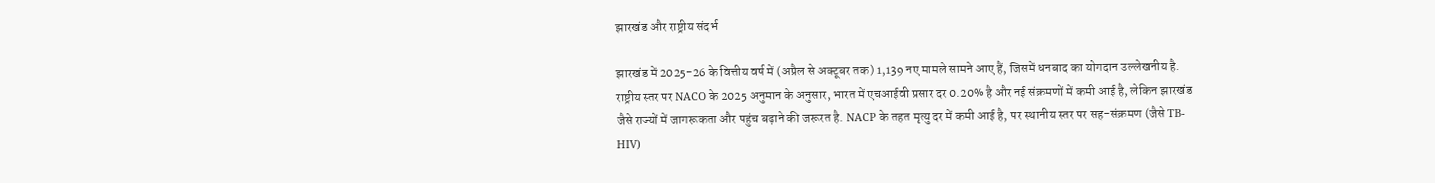झारखंड और राष्ट्रीय संदर्भ

झारखंड में 2025-26 के वित्तीय वर्ष में (अप्रैल से अक्टूबर तक) 1,139 नए मामले सामने आए हैं, जिसमें धनबाद का योगदान उल्लेखनीय है. राष्ट्रीय स्तर पर NACO के 2025 अनुमान के अनुसार, भारत में एचआईवी प्रसार दर 0.20% है और नई संक्रमणों में कमी आई है, लेकिन झारखंड जैसे राज्यों में जागरूकता और पहुंच बढ़ाने की जरूरत है. NACP के तहत मृत्यु दर में कमी आई है, पर स्थानीय स्तर पर सह-संक्रमण (जैसे TB-HIV)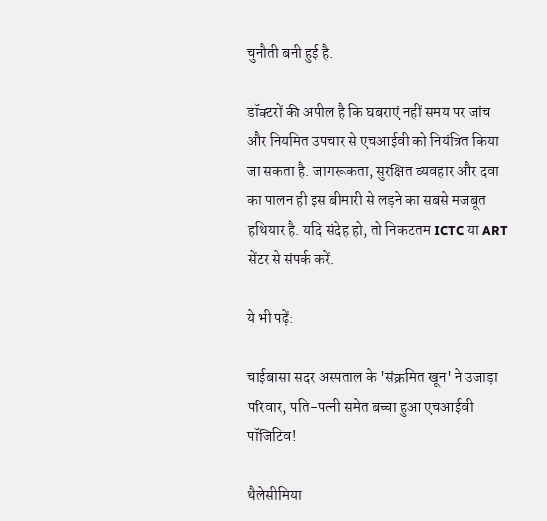चुनौती बनी हुई है.

डॉक्टरों की अपील है कि घबराएं नहीं समय पर जांच और नियमित उपचार से एचआईवी को नियंत्रित किया जा सकता है. जागरूकता, सुरक्षित व्यवहार और दवा का पालन ही इस बीमारी से लड़ने का सबसे मजबूत हथियार है. यदि संदेह हो, तो निकटतम ICTC या ART सेंटर से संपर्क करें.

ये भी पढ़ें:

चाईबासा सदर अस्पताल के 'संक्रमित खून' ने उजाड़ा परिवार, पति-पत्नी समेत बच्चा हुआ एचआईवी पॉजिटिव!

थैलेसीमिया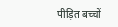पीड़ित बच्चों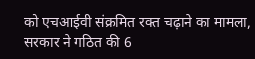को एचआईवी संक्रमित रक्त चढ़ाने का मामला, सरकार ने गठित की 6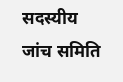सदस्यीय जांच समिति